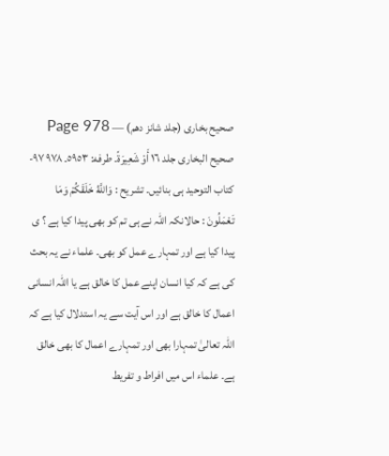صحیح بخاری (جلد شانز دھم) — Page 978
صحيح البخاری جلد ١٦ أَوْ شَعِيرَةً۔ طرفه: ٥٩٥٣۔ ۹۷۸ ۹۷- كتاب التوحيد ہی بنائیں۔ تشريح : وَاللَّهُ خَلَقَكُمْ وَمَا تَعْمَلُونَ : حالانکہ اللہ نے ہی تم کو بھی پیدا کیا ہے ؟ ی پیدا کیا ہے اور تمہارے عمل کو بھی۔ علماء نے یہ بحث کی ہے کہ کیا انسان اپنے عمل کا خالق ہے یا اللہ انسانی اعمال کا خالق ہے اور اس آیت سے یہ استدلال کیا ہے کہ اللہ تعالیٰ تمہارا بھی اور تمہارے اعمال کا بھی خالق ہے۔ علماء اس میں افراط و تفریط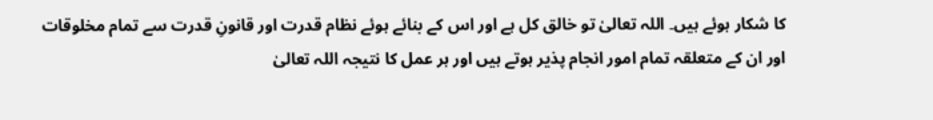کا شکار ہوئے ہیں۔ اللہ تعالیٰ تو خالق کل ہے اور اس کے بنائے ہوئے نظام قدرت اور قانونِ قدرت سے تمام مخلوقات اور ان کے متعلقہ تمام امور انجام پذیر ہوتے ہیں اور ہر عمل کا نتیجہ اللہ تعالیٰ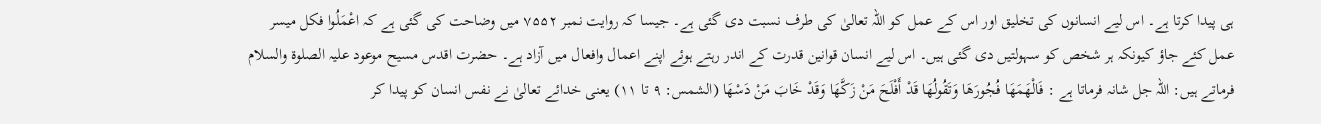ہی پیدا کرتا ہے۔ اس لیے انسانوں کی تخلیق اور اس کے عمل کو اللہ تعالیٰ کی طرف نسبت دی گئی ہے۔ جیسا کہ روایت نمبر ۷۵۵۲ میں وضاحت کی گئی ہے کہ اعْمَلُوا فكل ميسر عمل کئے جاؤ کیونکہ ہر شخص کو سہولتیں دی گئی ہیں۔ اس لیے انسان قوانین قدرت کے اندر رہتے ہوئے اپنے اعمال وافعال میں آزاد ہے۔ حضرت اقدس مسیح موعود علیہ الصلوۃ والسلام فرماتے ہیں: اللہ جل شانہ فرماتا ہے : فَالْهَمَهَا فُجُورَهَا وَتَقُولُهَا قَدْ أَفْلَحَ مَنْ زَكَّهَا وَقَدْ خَابَ مَنْ دَسْهَا (الشمس: ۹ تا ۱۱) یعنی خدائے تعالیٰ نے نفس انسان کو پیدا کر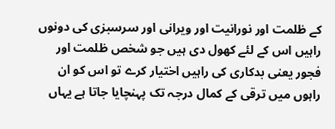کے ظلمت اور نورانیت اور ویرانی اور سرسبزی کی دونوں راہیں اس کے لئے کھول دی ہیں جو شخص ظلمت اور فجور یعنی بدکاری کی راہیں اختیار کرے تو اس کو ان راہوں میں ترقی کے کمال درجہ تک پہنچایا جاتا ہے یہاں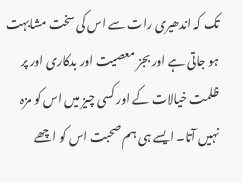تک کہ اندھیری رات سے اس کی سخت مشابہت ہو جاتی ہے اور بجز معصیت اور بدکاری اور پر ظلمت خیالات کے اور کسی چیز میں اس کو مزہ نہیں آتا۔ ایسے ہی ہم صحبت اس کو اچھے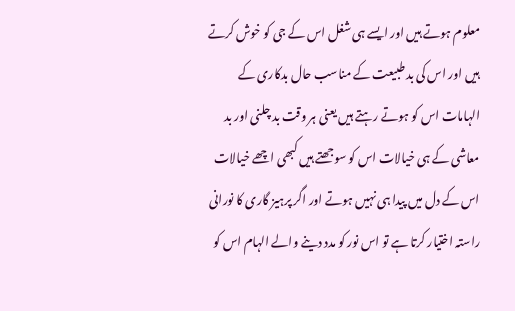معلوم ہوتے ہیں اور ایسے ہی شغل اس کے جی کو خوش کرتے ہیں اور اس کی بد طبیعت کے مناسب حال بدکاری کے الہامات اس کو ہوتے رہتے ہیں یعنی ہر وقت بد چلنی اور بد معاشی کے ہی خیالات اس کو سوجھتے ہیں کبھی اچھے خیالات اس کے دل میں پیدا ہی نہیں ہوتے اور اگر پرہیز گاری کا نورانی راستہ اختیار کرتا ہے تو اس نور کو مدد دینے والے الہام اس کو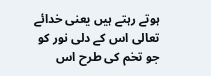ہوتے رہتے ہیں یعنی خدائے تعالی اس کے دلی نور کو جو تخم کی طرح اس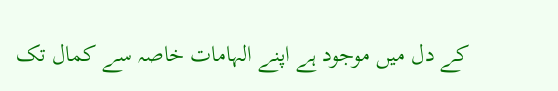کے دل میں موجود ہے اپنے الہامات خاصہ سے کمال تک